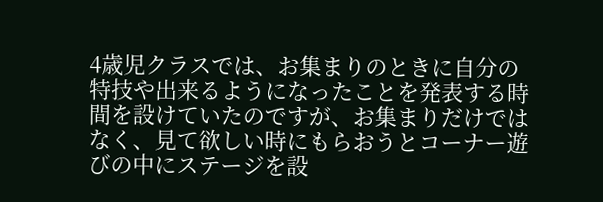4歳児クラスでは、お集まりのときに自分の特技や出来るようになったことを発表する時間を設けていたのですが、お集まりだけではなく、見て欲しい時にもらおうとコーナー遊びの中にステージを設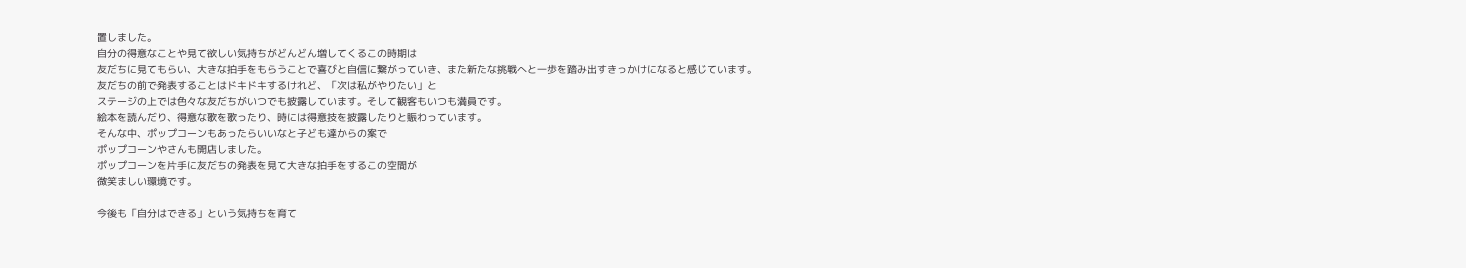置しました。
自分の得意なことや見て欲しい気持ちがどんどん増してくるこの時期は
友だちに見てもらい、大きな拍手をもらうことで喜びと自信に繋がっていき、また新たな挑戦へと一歩を踏み出すきっかけになると感じています。
友だちの前で発表することはドキドキするけれど、「次は私がやりたい」と
ステージの上では色々な友だちがいつでも披露しています。そして観客もいつも満員です。
絵本を読んだり、得意な歌を歌ったり、時には得意技を披露したりと賑わっています。
そんな中、ポップコーンもあったらいいなと子ども達からの案で
ポップコーンやさんも開店しました。
ポップコーンを片手に友だちの発表を見て大きな拍手をするこの空間が
微笑ましい環境です。

今後も「自分はできる」という気持ちを育て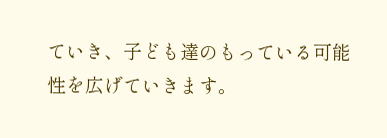ていき、子ども達のもっている可能性を広げていきます。